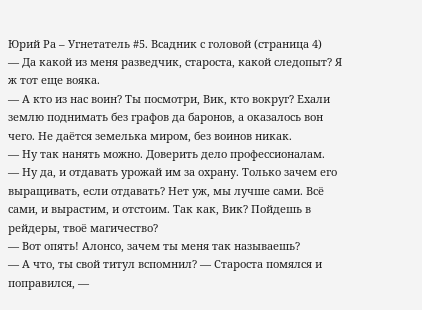Юрий Ра – Угнетатель #5. Всадник с головой (страница 4)
— Да какой из меня разведчик, староста, какой следопыт? Я ж тот еще вояка.
— А кто из нас воин? Ты посмотри, Вик, кто вокруг? Ехали землю поднимать без графов да баронов, а оказалось вон чего. Не даётся земелька миром, без воинов никак.
— Ну так нанять можно. Доверить дело профессионалам.
— Ну да, и отдавать урожай им за охрану. Только зачем его выращивать, если отдавать? Нет уж, мы лучше сами. Всё сами, и вырастим, и отстоим. Так как, Вик? Пойдешь в рейдеры, твоё магичество?
— Вот опять! Алонсо, зачем ты меня так называешь?
— А что, ты свой титул вспомнил? — Староста помялся и поправился, —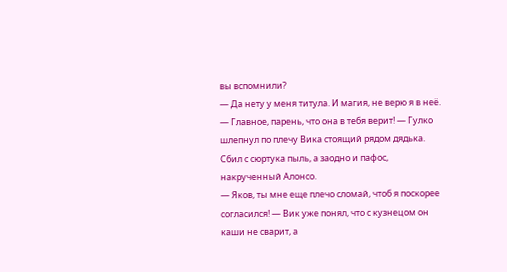вы вспомнили?
— Да нету у меня титула. И магия, не верю я в неё.
— Главное, парень, что она в тебя верит! — Гулко шлепнул по плечу Вика стоящий рядом дядька. Сбил с сюртука пыль, а заодно и пафос, накрученный Алонсо.
— Яков, ты мне еще плечо сломай, чтоб я поскорее согласился! — Вик уже понял, что с кузнецом он каши не сварит, а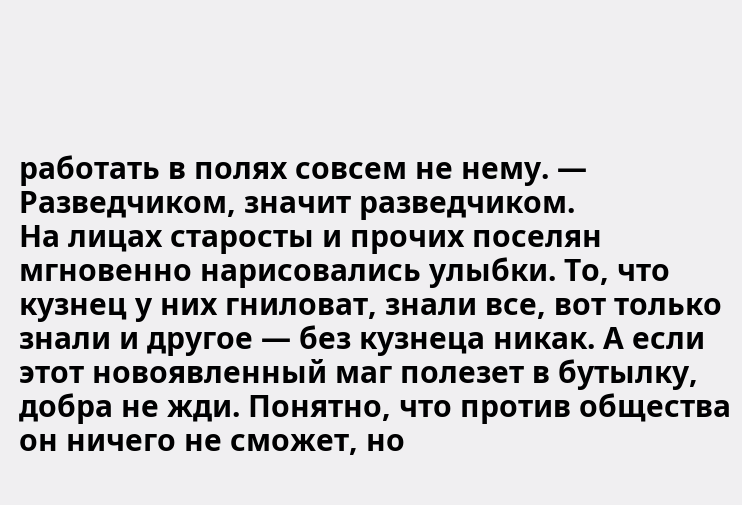работать в полях совсем не нему. — Разведчиком, значит разведчиком.
На лицах старосты и прочих поселян мгновенно нарисовались улыбки. То, что кузнец у них гниловат, знали все, вот только знали и другое — без кузнеца никак. А если этот новоявленный маг полезет в бутылку, добра не жди. Понятно, что против общества он ничего не сможет, но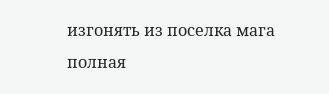изгонять из поселка мага полная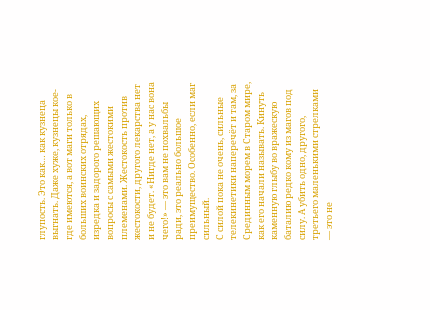глупость. Это как… как кузнеца выгнать. Даже хуже, кузнецы кое-где имеются, а вот маги только в больших воинских отрядах, изредка и задорого решающих вопросы с самыми жестокими племенами. Жестокость против жестокости, другого лекарства нет и не будет. «Нигде нет, а у нас вона чего!» — это вам не похвальбы ради, это реально большое преимущество. Особенно, если маг сильный.
С силой пока не очень, сильные телекинетики наперечёт и там, за Срединным морем в Старом мире, как его начали называть. Кинуть каменную глыбу во вражескую баталию редко кому из магов под силу. А убить одно, другого, третьего маленькими стрелками — это не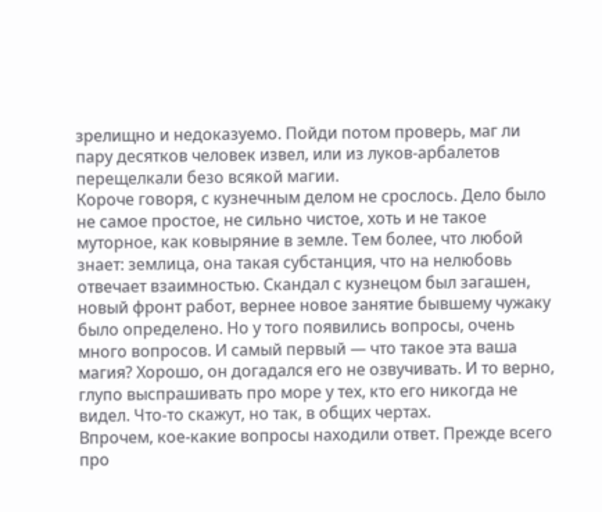зрелищно и недоказуемо. Пойди потом проверь, маг ли пару десятков человек извел, или из луков-арбалетов перещелкали безо всякой магии.
Короче говоря, с кузнечным делом не срослось. Дело было не самое простое, не сильно чистое, хоть и не такое муторное, как ковыряние в земле. Тем более, что любой знает: землица, она такая субстанция, что на нелюбовь отвечает взаимностью. Скандал с кузнецом был загашен, новый фронт работ, вернее новое занятие бывшему чужаку было определено. Но у того появились вопросы, очень много вопросов. И самый первый — что такое эта ваша магия? Хорошо, он догадался его не озвучивать. И то верно, глупо выспрашивать про море у тех, кто его никогда не видел. Что-то скажут, но так, в общих чертах.
Впрочем, кое-какие вопросы находили ответ. Прежде всего про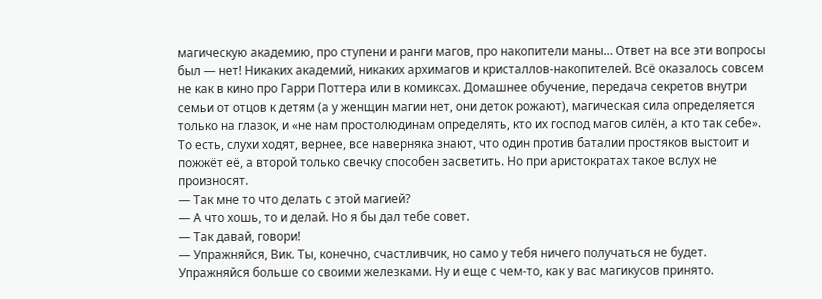магическую академию, про ступени и ранги магов, про накопители маны… Ответ на все эти вопросы был — нет! Никаких академий, никаких архимагов и кристаллов-накопителей. Всё оказалось совсем не как в кино про Гарри Поттера или в комиксах. Домашнее обучение, передача секретов внутри семьи от отцов к детям (а у женщин магии нет, они деток рожают), магическая сила определяется только на глазок, и «не нам простолюдинам определять, кто их господ магов силён, а кто так себе». То есть, слухи ходят, вернее, все наверняка знают, что один против баталии простяков выстоит и пожжёт её, а второй только свечку способен засветить. Но при аристократах такое вслух не произносят.
— Так мне то что делать с этой магией?
— А что хошь, то и делай. Но я бы дал тебе совет.
— Так давай, говори!
— Упражняйся, Вик. Ты, конечно, счастливчик, но само у тебя ничего получаться не будет. Упражняйся больше со своими железками. Ну и еще с чем-то, как у вас магикусов принято.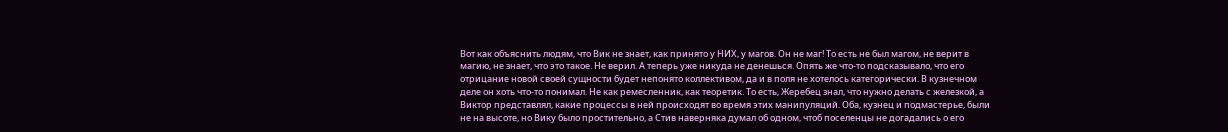Вот как объяснить людям, что Вик не знает, как принято у НИХ, у магов. Он не маг! То есть не был магом, не верит в магию, не знает, что это такое. Не верил. А теперь уже никуда не денешься. Опять же что-то подсказывало, что его отрицание новой своей сущности будет непонято коллективом, да и в поля не хотелось категорически. В кузнечном деле он хоть что-то понимал. Не как ремесленник, как теоретик. То есть, Жеребец знал, что нужно делать с железкой, а Виктор представлял, какие процессы в ней происходят во время этих манипуляций. Оба, кузнец и подмастерье, были не на высоте, но Вику было простительно, а Стив наверняка думал об одном, чтоб поселенцы не догадались о его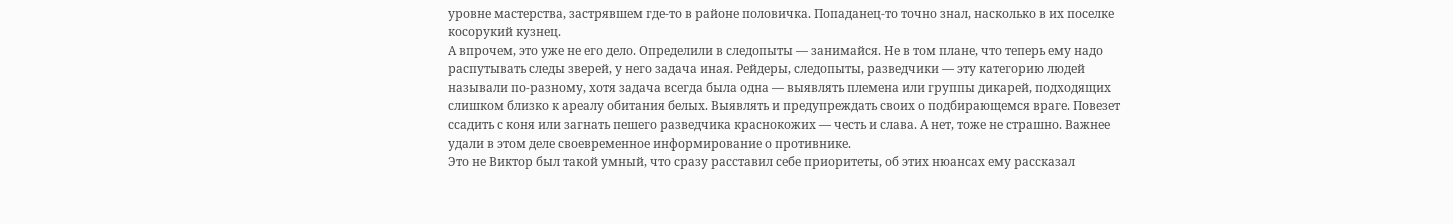уровне мастерства, застрявшем где-то в районе половичка. Попаданец-то точно знал, насколько в их поселке косорукий кузнец.
А впрочем, это уже не его дело. Определили в следопыты — занимайся. Не в том плане, что теперь ему надо распутывать следы зверей, у него задача иная. Рейдеры, следопыты, разведчики — эту категорию людей называли по-разному, хотя задача всегда была одна — выявлять племена или группы дикарей, подходящих слишком близко к ареалу обитания белых. Выявлять и предупреждать своих о подбирающемся враге. Повезет ссадить с коня или загнать пешего разведчика краснокожих — честь и слава. А нет, тоже не страшно. Важнее удали в этом деле своевременное информирование о противнике.
Это не Виктор был такой умный, что сразу расставил себе приоритеты, об этих нюансах ему рассказал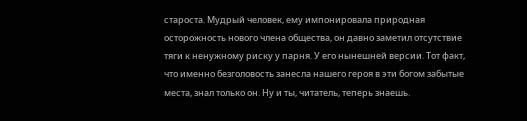староста. Мудрый человек, ему импонировала природная осторожность нового члена общества, он давно заметил отсутствие тяги к ненужному риску у парня. У его нынешней версии. Тот факт, что именно безголовость занесла нашего героя в эти богом забытые места, знал только он. Ну и ты, читатель, теперь знаешь.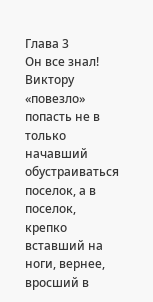Глава 3
Он все знал!
Виктору «повезло» попасть не в только начавший обустраиваться поселок, а в поселок, крепко вставший на ноги, вернее, вросший в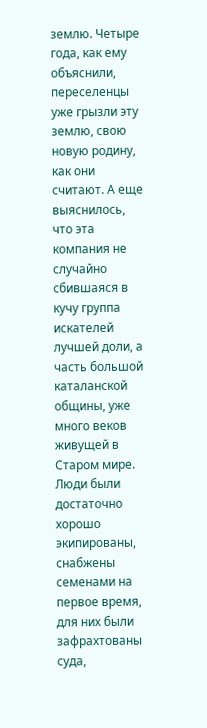землю. Четыре года, как ему объяснили, переселенцы уже грызли эту землю, свою новую родину, как они считают. А еще выяснилось, что эта компания не случайно сбившаяся в кучу группа искателей лучшей доли, а часть большой каталанской общины, уже много веков живущей в Старом мире. Люди были достаточно хорошо экипированы, снабжены семенами на первое время, для них были зафрахтованы суда,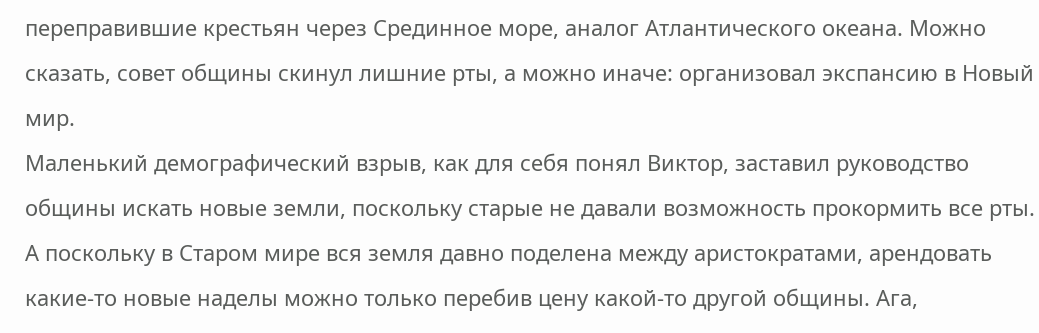переправившие крестьян через Срединное море, аналог Атлантического океана. Можно сказать, совет общины скинул лишние рты, а можно иначе: организовал экспансию в Новый мир.
Маленький демографический взрыв, как для себя понял Виктор, заставил руководство общины искать новые земли, поскольку старые не давали возможность прокормить все рты. А поскольку в Старом мире вся земля давно поделена между аристократами, арендовать какие-то новые наделы можно только перебив цену какой-то другой общины. Ага,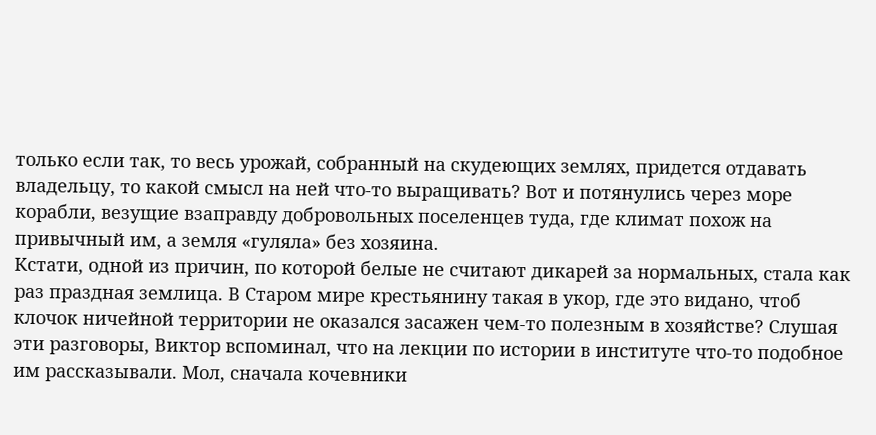только если так, то весь урожай, собранный на скудеющих землях, придется отдавать владельцу, то какой смысл на ней что-то выращивать? Вот и потянулись через море корабли, везущие взаправду добровольных поселенцев туда, где климат похож на привычный им, а земля «гуляла» без хозяина.
Кстати, одной из причин, по которой белые не считают дикарей за нормальных, стала как раз праздная землица. В Старом мире крестьянину такая в укор, где это видано, чтоб клочок ничейной территории не оказался засажен чем-то полезным в хозяйстве? Слушая эти разговоры, Виктор вспоминал, что на лекции по истории в институте что-то подобное им рассказывали. Мол, сначала кочевники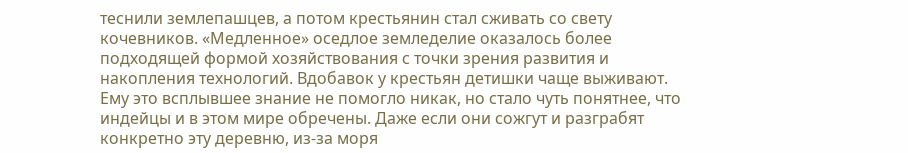теснили землепашцев, а потом крестьянин стал сживать со свету кочевников. «Медленное» оседлое земледелие оказалось более подходящей формой хозяйствования с точки зрения развития и накопления технологий. Вдобавок у крестьян детишки чаще выживают.
Ему это всплывшее знание не помогло никак, но стало чуть понятнее, что индейцы и в этом мире обречены. Даже если они сожгут и разграбят конкретно эту деревню, из-за моря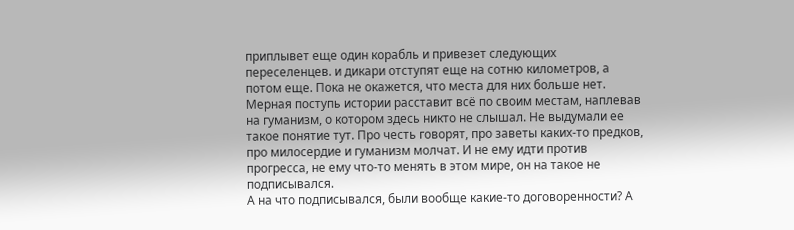приплывет еще один корабль и привезет следующих переселенцев. и дикари отступят еще на сотню километров, а потом еще. Пока не окажется, что места для них больше нет. Мерная поступь истории расставит всё по своим местам, наплевав на гуманизм, о котором здесь никто не слышал. Не выдумали ее такое понятие тут. Про честь говорят, про заветы каких-то предков, про милосердие и гуманизм молчат. И не ему идти против прогресса, не ему что-то менять в этом мире, он на такое не подписывался.
А на что подписывался, были вообще какие-то договоренности? А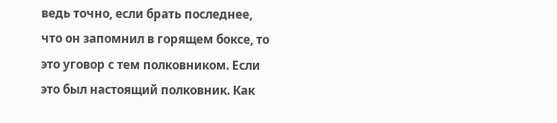ведь точно, если брать последнее, что он запомнил в горящем боксе, то это уговор с тем полковником. Если это был настоящий полковник. Как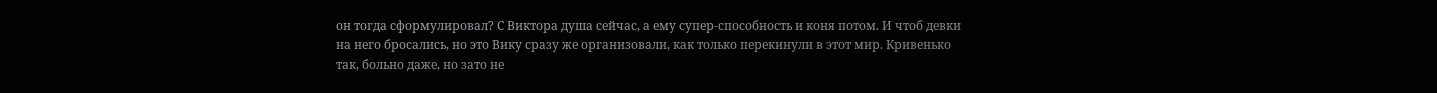он тогда сформулировал? С Виктора душа сейчас, а ему супер-способность и коня потом. И чтоб девки на него бросались, но это Вику сразу же организовали, как только перекинули в этот мир. Кривенько так, больно даже, но зато не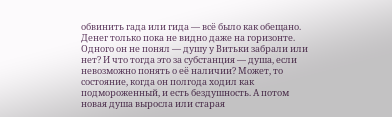обвинить гада или гида — всё было как обещано. Денег только пока не видно даже на горизонте. Одного он не понял — душу у Витьки забрали или нет? И что тогда это за субстанция — душа, если невозможно понять о её наличии? Может, то состояние, когда он полгода ходил как подмороженный, и есть бездушность. А потом новая душа выросла или старая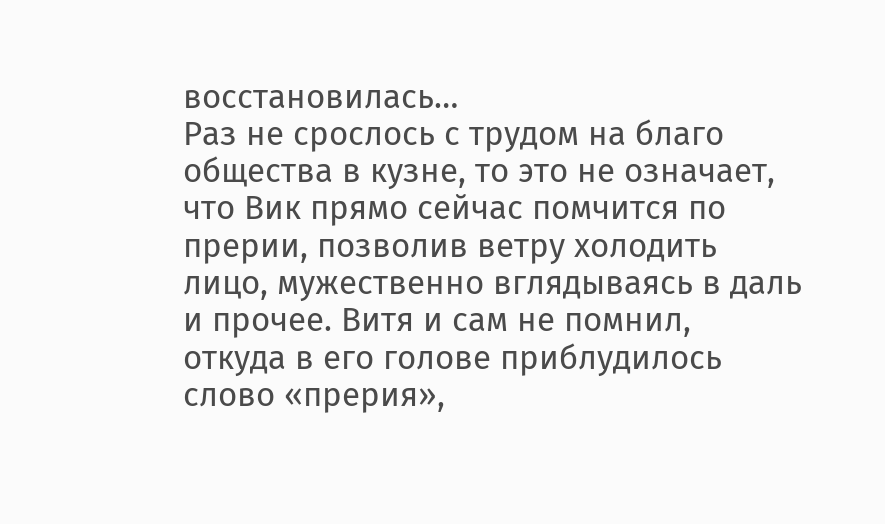восстановилась…
Раз не срослось с трудом на благо общества в кузне, то это не означает, что Вик прямо сейчас помчится по прерии, позволив ветру холодить лицо, мужественно вглядываясь в даль и прочее. Витя и сам не помнил, откуда в его голове приблудилось слово «прерия»,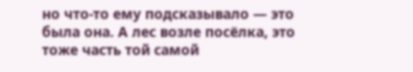но что-то ему подсказывало — это была она. А лес возле посёлка, это тоже часть той самой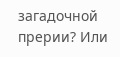загадочной прерии? Или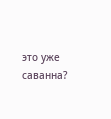это уже саванна?